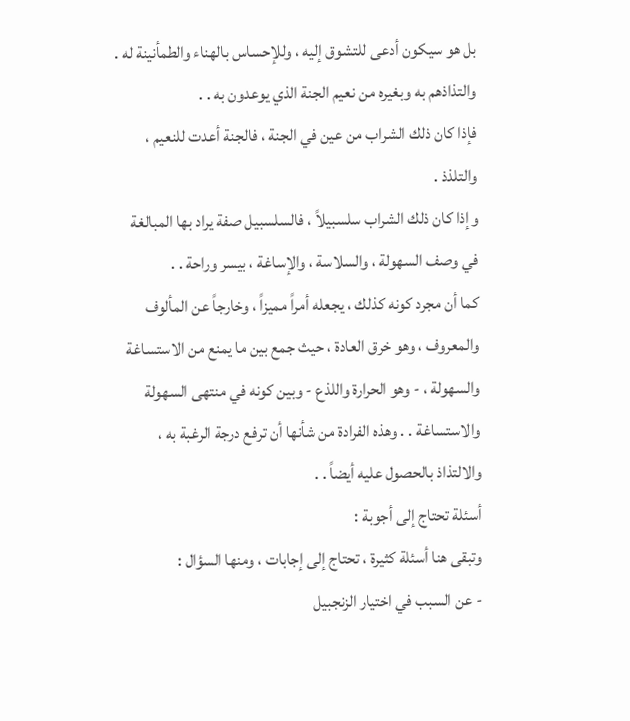بل هو سيكون أدعى للتشوق إليه ، وللإحساس بالهناء والطمأنينة له . والتذاذهم به وبغيره من نعيم الجنة الذي يوعدون به . .
فإذا كان ذلك الشراب من عين في الجنة ، فالجنة أعدت للنعيم ، والتلذذ .
وإذا كان ذلك الشراب سلسبيلاً ، فالسلسبيل صفة يراد بها المبالغة في وصف السهولة ، والسلاسة ، والإساغة ، بيسر وراحة . .
كما أن مجرد كونه كذلك ، يجعله أمراً مميزاً ، وخارجاً عن المألوف والمعروف ، وهو خرق العادة ، حيث جمع بين ما يمنع من الاستساغة والسهولة ، - وهو الحرارة واللذع - وبين كونه في منتهى السهولة والاستساغة . . وهذه الفرادة من شأنها أن ترفع درجة الرغبة به ، والالتذاذ بالحصول عليه أيضاً . .
أسئلة تحتاج إلى أجوبة :
وتبقى هنا أسئلة كثيرة ، تحتاج إلى إجابات ، ومنها السؤال :
- عن السبب في اختيار الزنجبيل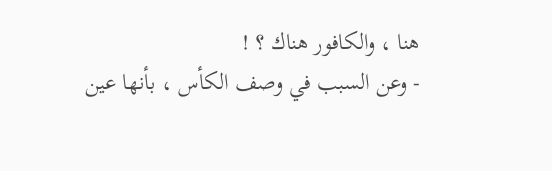هنا ، والكافور هناك ؟ !
- وعن السبب في وصف الكأس ، بأنها عين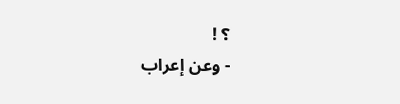؟ !
- وعن إعراب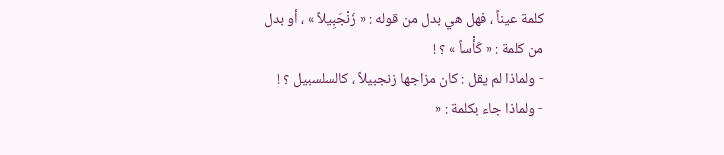كلمة عيناً ، فهل هي بدل من قوله : « زَنْجَبِيلاً » ، أو بدل من كلمة : « كَأْساً » ؟ !
- ولماذا لم يقل : كان مزاجها زنجبيلاً ، كالسلسبيل ؟ !
- ولماذا جاء بكلمة : «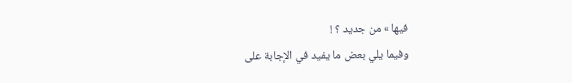فيها » من جديد ؟ !
وفيما يلي بعض ما يفيد في الإجابة على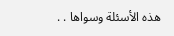هذه الأسئلة وسواها . .